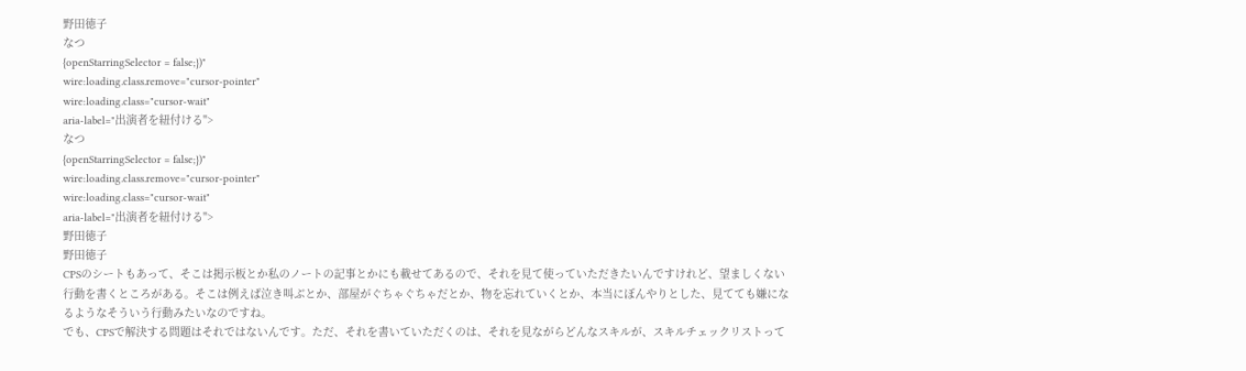野田徳子
なつ
{openStarringSelector = false;})"
wire:loading.class.remove="cursor-pointer"
wire:loading.class="cursor-wait"
aria-label="出演者を紐付ける">
なつ
{openStarringSelector = false;})"
wire:loading.class.remove="cursor-pointer"
wire:loading.class="cursor-wait"
aria-label="出演者を紐付ける">
野田徳子
野田徳子
CPSのシートもあって、そこは掲示板とか私のノートの記事とかにも載せてあるので、それを見て使っていただきたいんですけれど、望ましくない行動を書くところがある。そこは例えば泣き叫ぶとか、部屋がぐちゃぐちゃだとか、物を忘れていくとか、本当にぼんやりとした、見てても嫌になるようなそういう行動みたいなのですね。
でも、CPSで解決する問題はそれではないんです。ただ、それを書いていただくのは、それを見ながらどんなスキルが、スキルチェックリストって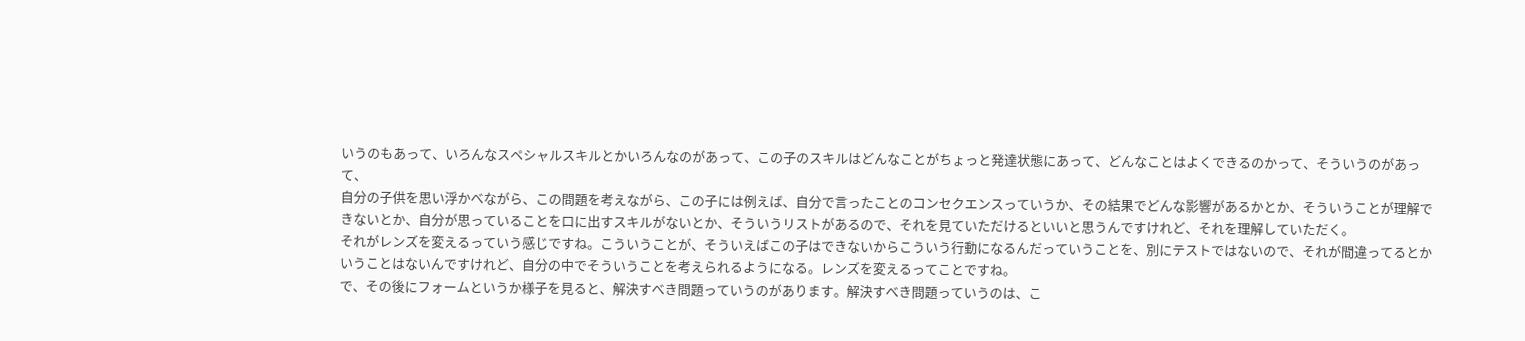いうのもあって、いろんなスペシャルスキルとかいろんなのがあって、この子のスキルはどんなことがちょっと発達状態にあって、どんなことはよくできるのかって、そういうのがあって、
自分の子供を思い浮かべながら、この問題を考えながら、この子には例えば、自分で言ったことのコンセクエンスっていうか、その結果でどんな影響があるかとか、そういうことが理解できないとか、自分が思っていることを口に出すスキルがないとか、そういうリストがあるので、それを見ていただけるといいと思うんですけれど、それを理解していただく。
それがレンズを変えるっていう感じですね。こういうことが、そういえばこの子はできないからこういう行動になるんだっていうことを、別にテストではないので、それが間違ってるとかいうことはないんですけれど、自分の中でそういうことを考えられるようになる。レンズを変えるってことですね。
で、その後にフォームというか様子を見ると、解決すべき問題っていうのがあります。解決すべき問題っていうのは、こ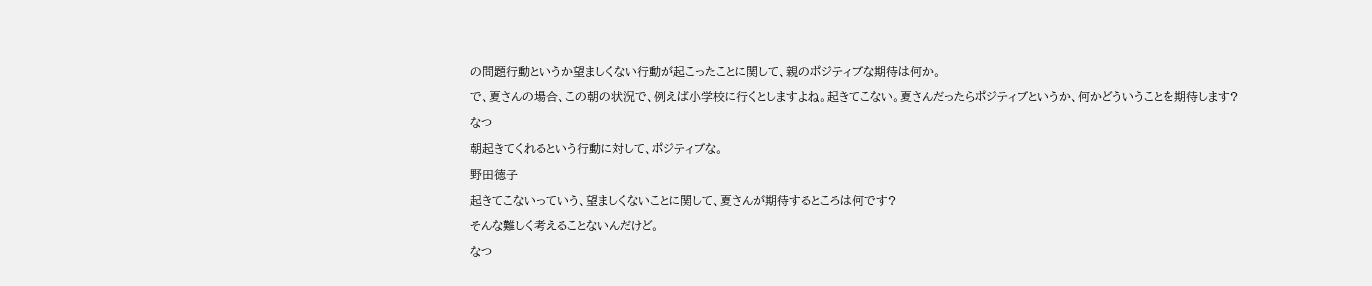の問題行動というか望ましくない行動が起こったことに関して、親のポジティブな期待は何か。
で、夏さんの場合、この朝の状況で、例えば小学校に行くとしますよね。起きてこない。夏さんだったらポジティブというか、何かどういうことを期待します?
なつ
朝起きてくれるという行動に対して、ポジティブな。
野田徳子
起きてこないっていう、望ましくないことに関して、夏さんが期待するところは何です?
そんな難しく考えることないんだけど。
なつ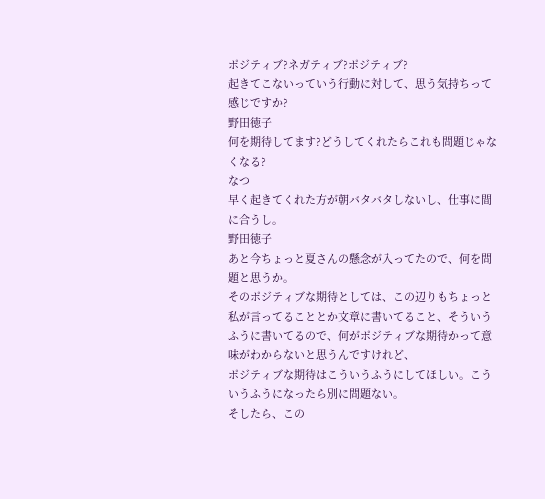ポジティブ?ネガティブ?ポジティブ?
起きてこないっていう行動に対して、思う気持ちって感じですか?
野田徳子
何を期待してます?どうしてくれたらこれも問題じゃなくなる?
なつ
早く起きてくれた方が朝バタバタしないし、仕事に間に合うし。
野田徳子
あと今ちょっと夏さんの懸念が入ってたので、何を問題と思うか。
そのポジティブな期待としては、この辺りもちょっと私が言ってることとか文章に書いてること、そういうふうに書いてるので、何がポジティブな期待かって意味がわからないと思うんですけれど、
ポジティブな期待はこういうふうにしてほしい。こういうふうになったら別に問題ない。
そしたら、この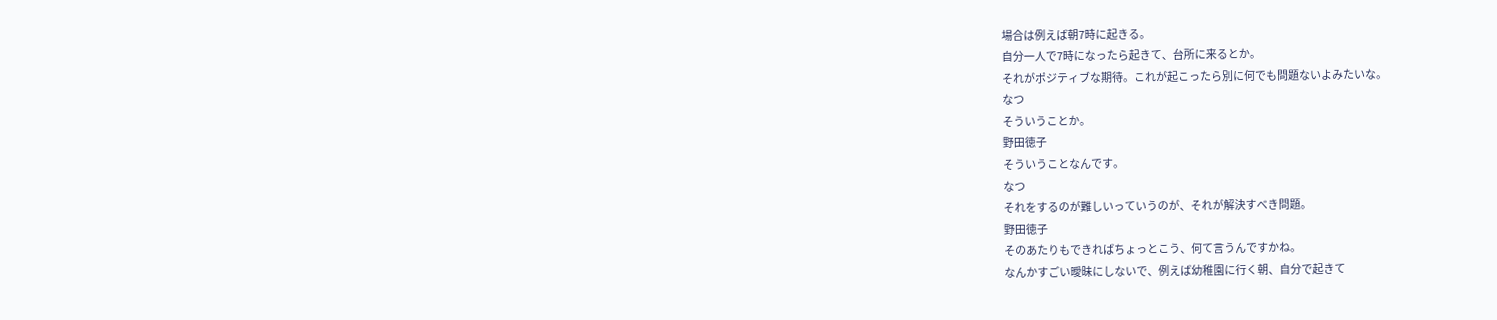場合は例えば朝7時に起きる。
自分一人で7時になったら起きて、台所に来るとか。
それがポジティブな期待。これが起こったら別に何でも問題ないよみたいな。
なつ
そういうことか。
野田徳子
そういうことなんです。
なつ
それをするのが難しいっていうのが、それが解決すべき問題。
野田徳子
そのあたりもできればちょっとこう、何て言うんですかね。
なんかすごい曖昧にしないで、例えば幼稚園に行く朝、自分で起きて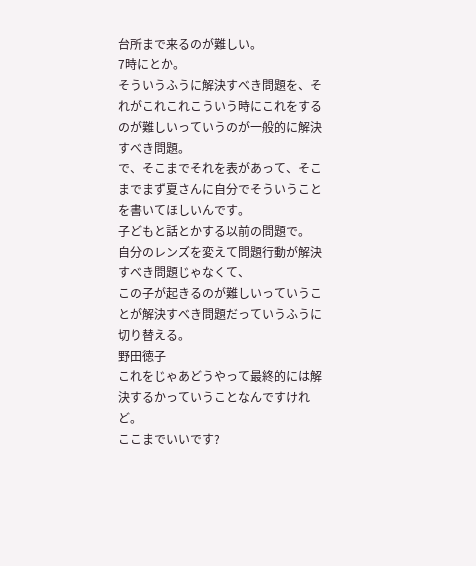台所まで来るのが難しい。
7時にとか。
そういうふうに解決すべき問題を、それがこれこれこういう時にこれをするのが難しいっていうのが一般的に解決すべき問題。
で、そこまでそれを表があって、そこまでまず夏さんに自分でそういうことを書いてほしいんです。
子どもと話とかする以前の問題で。
自分のレンズを変えて問題行動が解決すべき問題じゃなくて、
この子が起きるのが難しいっていうことが解決すべき問題だっていうふうに切り替える。
野田徳子
これをじゃあどうやって最終的には解決するかっていうことなんですけれど。
ここまでいいです?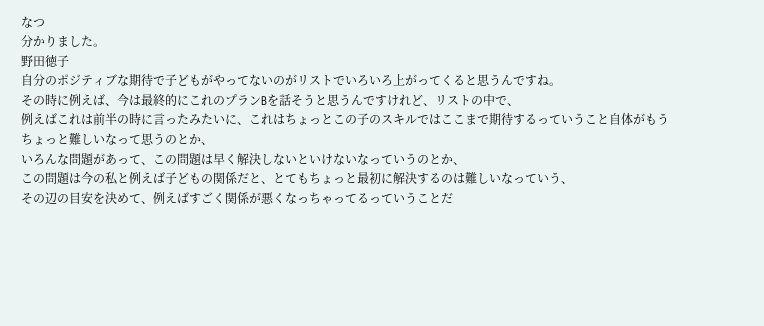なつ
分かりました。
野田徳子
自分のポジティブな期待で子どもがやってないのがリストでいろいろ上がってくると思うんですね。
その時に例えば、今は最終的にこれのプランBを話そうと思うんですけれど、リストの中で、
例えばこれは前半の時に言ったみたいに、これはちょっとこの子のスキルではここまで期待するっていうこと自体がもうちょっと難しいなって思うのとか、
いろんな問題があって、この問題は早く解決しないといけないなっていうのとか、
この問題は今の私と例えば子どもの関係だと、とてもちょっと最初に解決するのは難しいなっていう、
その辺の目安を決めて、例えばすごく関係が悪くなっちゃってるっていうことだ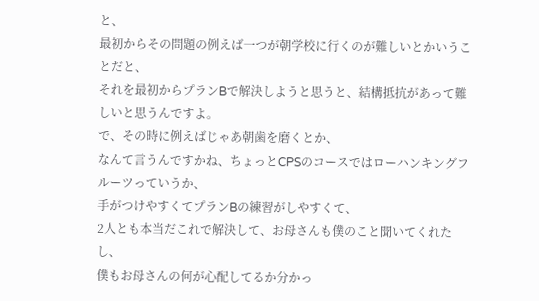と、
最初からその問題の例えば一つが朝学校に行くのが難しいとかいうことだと、
それを最初からプランBで解決しようと思うと、結構抵抗があって難しいと思うんですよ。
で、その時に例えばじゃあ朝歯を磨くとか、
なんて言うんですかね、ちょっとCPSのコースではローハンキングフルーツっていうか、
手がつけやすくてプランBの練習がしやすくて、
2人とも本当だこれで解決して、お母さんも僕のこと聞いてくれたし、
僕もお母さんの何が心配してるか分かっ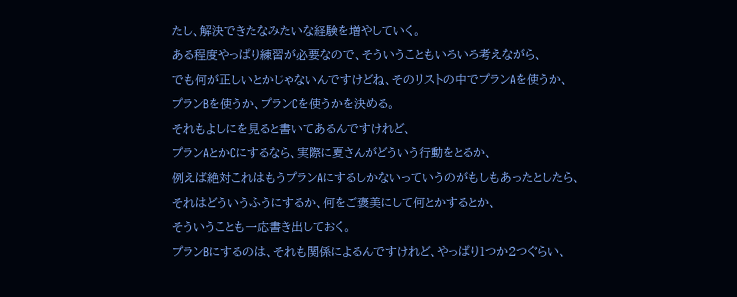たし、解決できたなみたいな経験を増やしていく。
ある程度やっぱり練習が必要なので、そういうこともいろいろ考えながら、
でも何が正しいとかじゃないんですけどね、そのリストの中でプランAを使うか、
プランBを使うか、プランCを使うかを決める。
それもよしにを見ると書いてあるんですけれど、
プランAとかCにするなら、実際に夏さんがどういう行動をとるか、
例えば絶対これはもうプランAにするしかないっていうのがもしもあったとしたら、
それはどういうふうにするか、何をご褒美にして何とかするとか、
そういうことも一応書き出しておく。
プランBにするのは、それも関係によるんですけれど、やっぱり1つか2つぐらい、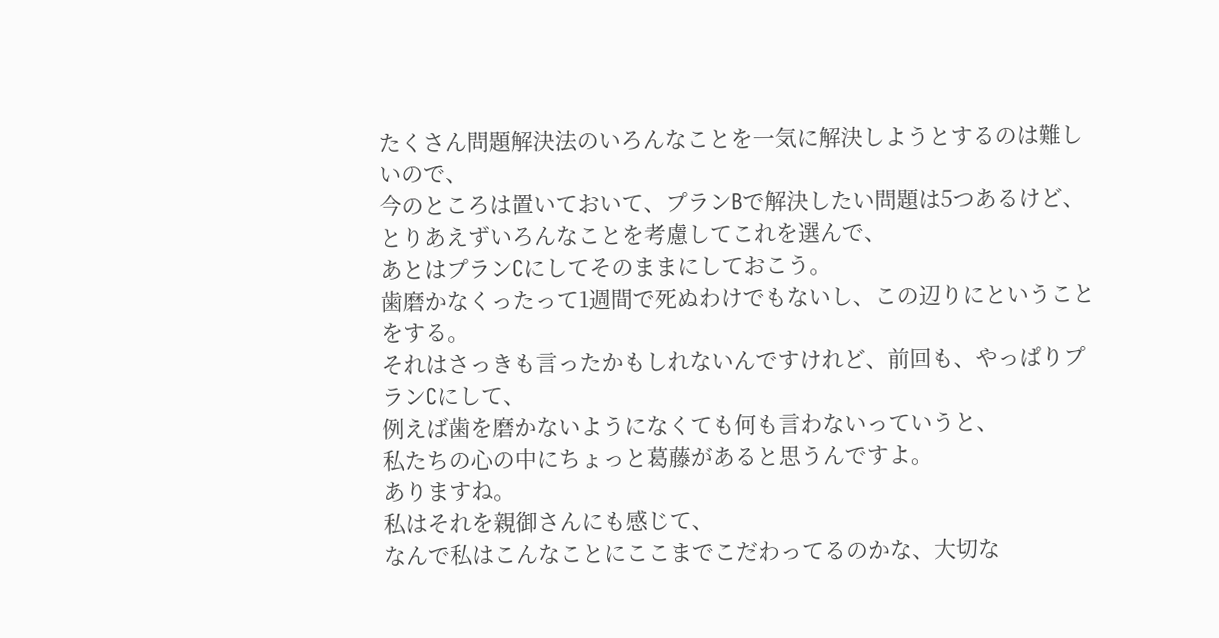たくさん問題解決法のいろんなことを一気に解決しようとするのは難しいので、
今のところは置いておいて、プランBで解決したい問題は5つあるけど、
とりあえずいろんなことを考慮してこれを選んで、
あとはプランCにしてそのままにしておこう。
歯磨かなくったって1週間で死ぬわけでもないし、この辺りにということをする。
それはさっきも言ったかもしれないんですけれど、前回も、やっぱりプランCにして、
例えば歯を磨かないようになくても何も言わないっていうと、
私たちの心の中にちょっと葛藤があると思うんですよ。
ありますね。
私はそれを親御さんにも感じて、
なんで私はこんなことにここまでこだわってるのかな、大切な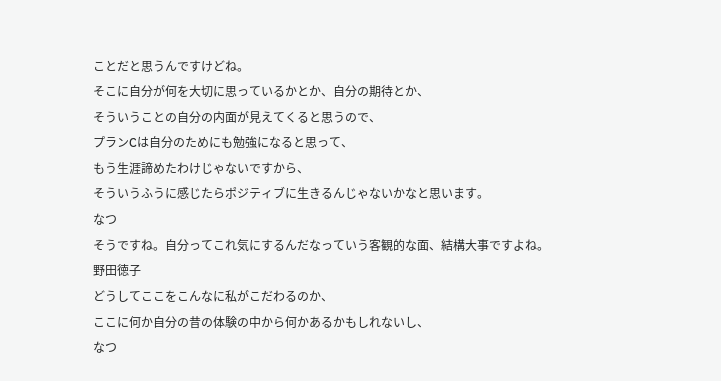ことだと思うんですけどね。
そこに自分が何を大切に思っているかとか、自分の期待とか、
そういうことの自分の内面が見えてくると思うので、
プランCは自分のためにも勉強になると思って、
もう生涯諦めたわけじゃないですから、
そういうふうに感じたらポジティブに生きるんじゃないかなと思います。
なつ
そうですね。自分ってこれ気にするんだなっていう客観的な面、結構大事ですよね。
野田徳子
どうしてここをこんなに私がこだわるのか、
ここに何か自分の昔の体験の中から何かあるかもしれないし、
なつ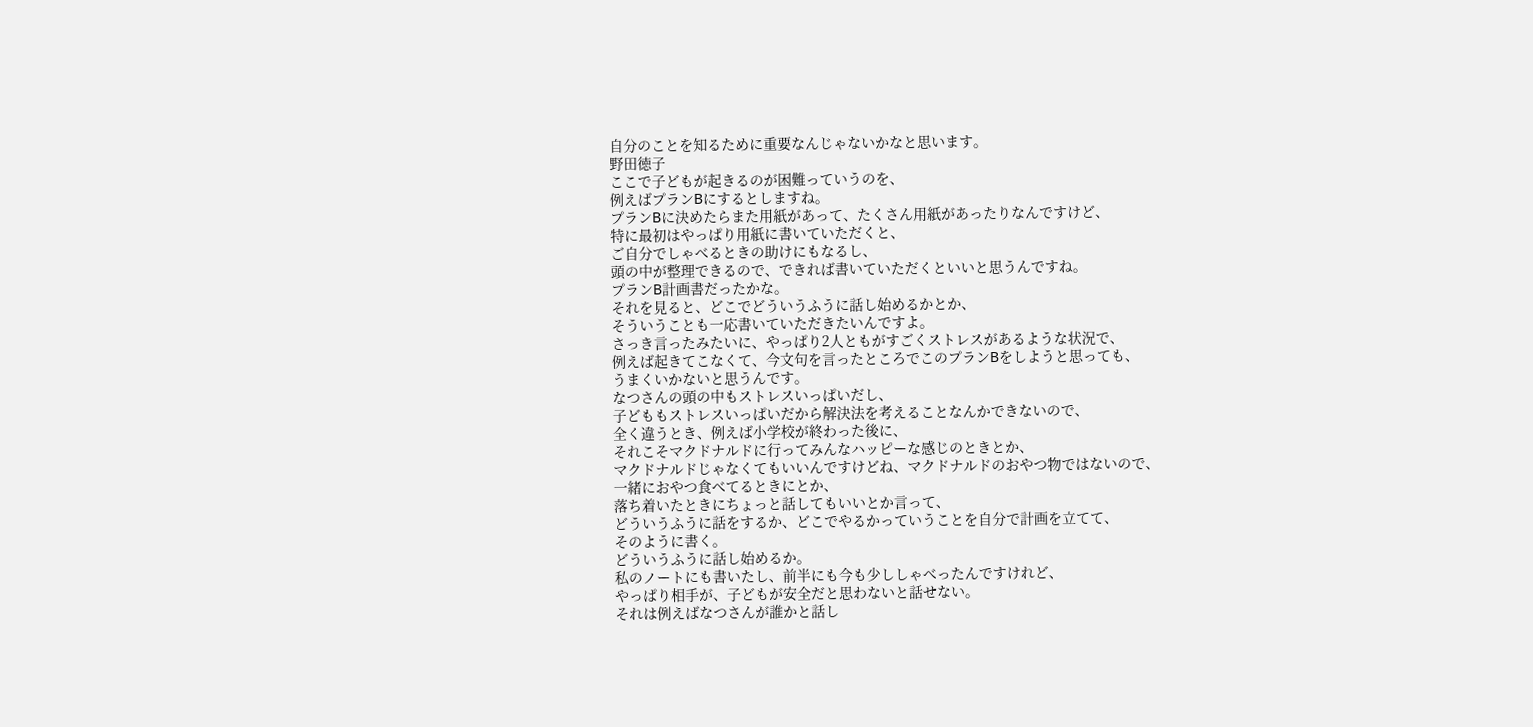自分のことを知るために重要なんじゃないかなと思います。
野田徳子
ここで子どもが起きるのが困難っていうのを、
例えばプランBにするとしますね。
プランBに決めたらまた用紙があって、たくさん用紙があったりなんですけど、
特に最初はやっぱり用紙に書いていただくと、
ご自分でしゃべるときの助けにもなるし、
頭の中が整理できるので、できれば書いていただくといいと思うんですね。
プランB計画書だったかな。
それを見ると、どこでどういうふうに話し始めるかとか、
そういうことも一応書いていただきたいんですよ。
さっき言ったみたいに、やっぱり2人ともがすごくストレスがあるような状況で、
例えば起きてこなくて、今文句を言ったところでこのプランBをしようと思っても、
うまくいかないと思うんです。
なつさんの頭の中もストレスいっぱいだし、
子どももストレスいっぱいだから解決法を考えることなんかできないので、
全く違うとき、例えば小学校が終わった後に、
それこそマクドナルドに行ってみんなハッピーな感じのときとか、
マクドナルドじゃなくてもいいんですけどね、マクドナルドのおやつ物ではないので、
一緒におやつ食べてるときにとか、
落ち着いたときにちょっと話してもいいとか言って、
どういうふうに話をするか、どこでやるかっていうことを自分で計画を立てて、
そのように書く。
どういうふうに話し始めるか。
私のノートにも書いたし、前半にも今も少ししゃべったんですけれど、
やっぱり相手が、子どもが安全だと思わないと話せない。
それは例えばなつさんが誰かと話し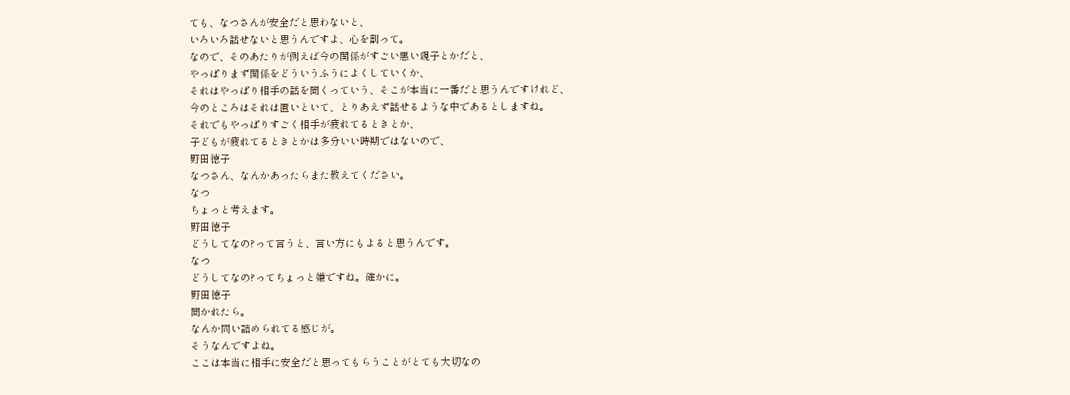ても、なつさんが安全だと思わないと、
いろいろ話せないと思うんですよ、心を割って。
なので、そのあたりが例えば今の関係がすごい悪い親子とかだと、
やっぱりまず関係をどういうふうによくしていくか、
それはやっぱり相手の話を聞くっていう、そこが本当に一番だと思うんですけれど、
今のところはそれは置いといて、とりあえず話せるような中であるとしますね。
それでもやっぱりすごく相手が疲れてるときとか、
子どもが疲れてるときとかは多分いい時期ではないので、
野田徳子
なつさん、なんかあったらまた教えてください。
なつ
ちょっと考えます。
野田徳子
どうしてなの?って言うと、言い方にもよると思うんです。
なつ
どうしてなの?ってちょっと嫌ですね。確かに。
野田徳子
聞かれたら。
なんか問い詰められてる感じが。
そうなんですよね。
ここは本当に相手に安全だと思ってもらうことがとても大切なの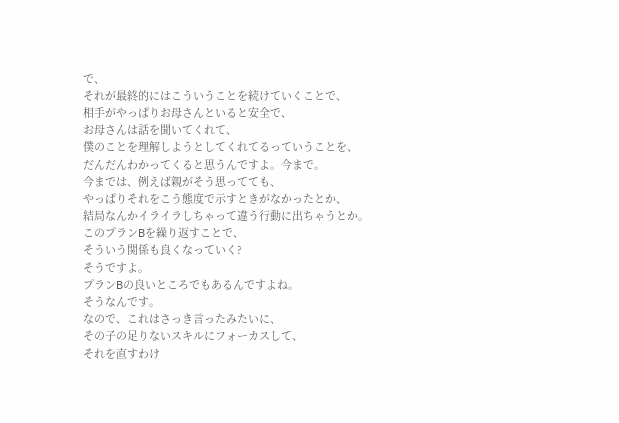で、
それが最終的にはこういうことを続けていくことで、
相手がやっぱりお母さんといると安全で、
お母さんは話を聞いてくれて、
僕のことを理解しようとしてくれてるっていうことを、
だんだんわかってくると思うんですよ。今まで。
今までは、例えば親がそう思ってても、
やっぱりそれをこう態度で示すときがなかったとか、
結局なんかイライラしちゃって違う行動に出ちゃうとか。
このプランBを繰り返すことで、
そういう関係も良くなっていく?
そうですよ。
プランBの良いところでもあるんですよね。
そうなんです。
なので、これはさっき言ったみたいに、
その子の足りないスキルにフォーカスして、
それを直すわけ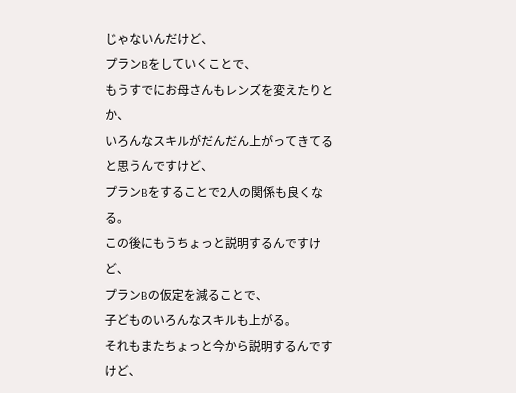じゃないんだけど、
プランBをしていくことで、
もうすでにお母さんもレンズを変えたりとか、
いろんなスキルがだんだん上がってきてると思うんですけど、
プランBをすることで2人の関係も良くなる。
この後にもうちょっと説明するんですけど、
プランBの仮定を減ることで、
子どものいろんなスキルも上がる。
それもまたちょっと今から説明するんですけど、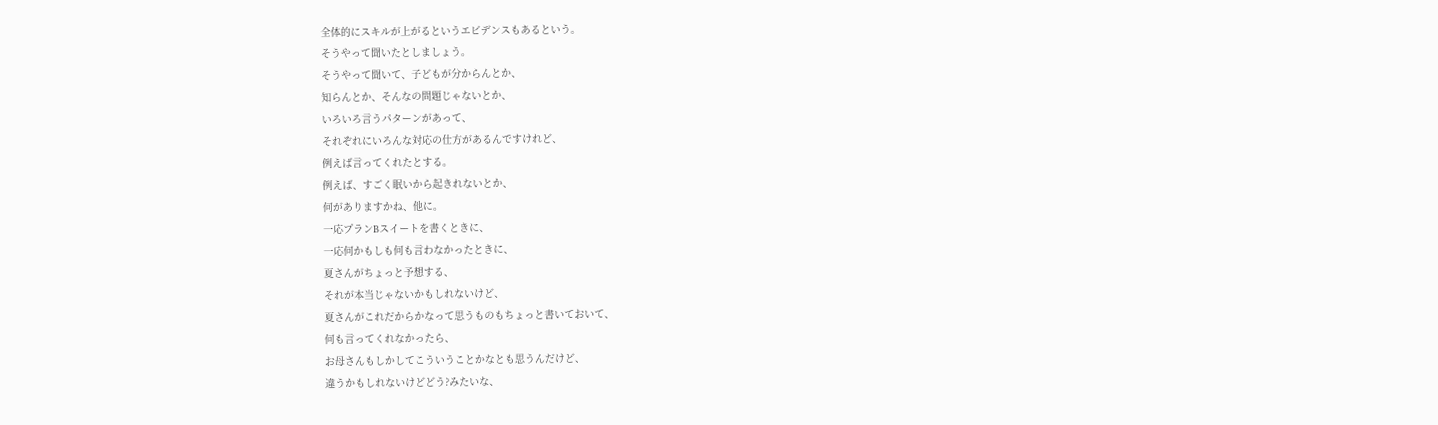全体的にスキルが上がるというエビデンスもあるという。
そうやって聞いたとしましょう。
そうやって聞いて、子どもが分からんとか、
知らんとか、そんなの問題じゃないとか、
いろいろ言うパターンがあって、
それぞれにいろんな対応の仕方があるんですけれど、
例えば言ってくれたとする。
例えば、すごく眠いから起きれないとか、
何がありますかね、他に。
一応プランBスイートを書くときに、
一応何かもしも何も言わなかったときに、
夏さんがちょっと予想する、
それが本当じゃないかもしれないけど、
夏さんがこれだからかなって思うものもちょっと書いておいて、
何も言ってくれなかったら、
お母さんもしかしてこういうことかなとも思うんだけど、
違うかもしれないけどどう?みたいな、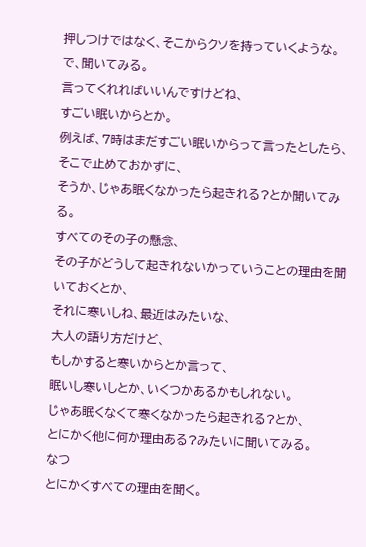押しつけではなく、そこからクソを持っていくような。
で、聞いてみる。
言ってくれればいいんですけどね、
すごい眠いからとか。
例えば、7時はまだすごい眠いからって言ったとしたら、
そこで止めておかずに、
そうか、じゃあ眠くなかったら起きれる?とか聞いてみる。
すべてのその子の懸念、
その子がどうして起きれないかっていうことの理由を聞いておくとか、
それに寒いしね、最近はみたいな、
大人の語り方だけど、
もしかすると寒いからとか言って、
眠いし寒いしとか、いくつかあるかもしれない。
じゃあ眠くなくて寒くなかったら起きれる?とか、
とにかく他に何か理由ある?みたいに聞いてみる。
なつ
とにかくすべての理由を聞く。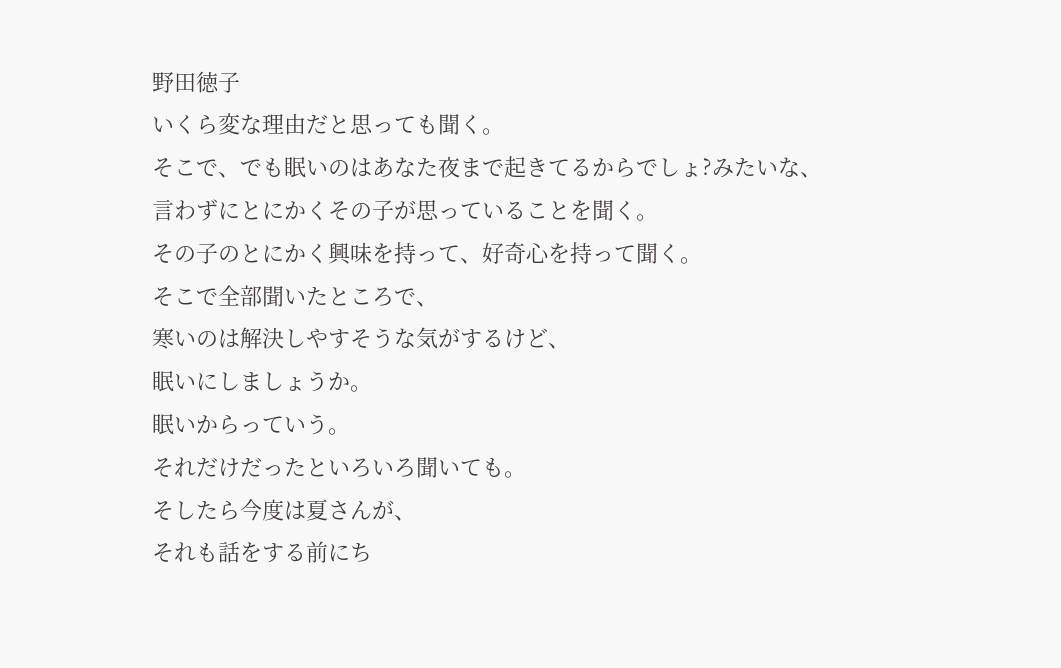野田徳子
いくら変な理由だと思っても聞く。
そこで、でも眠いのはあなた夜まで起きてるからでしょ?みたいな、
言わずにとにかくその子が思っていることを聞く。
その子のとにかく興味を持って、好奇心を持って聞く。
そこで全部聞いたところで、
寒いのは解決しやすそうな気がするけど、
眠いにしましょうか。
眠いからっていう。
それだけだったといろいろ聞いても。
そしたら今度は夏さんが、
それも話をする前にち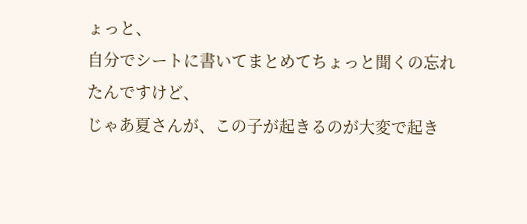ょっと、
自分でシートに書いてまとめてちょっと聞くの忘れたんですけど、
じゃあ夏さんが、この子が起きるのが大変で起き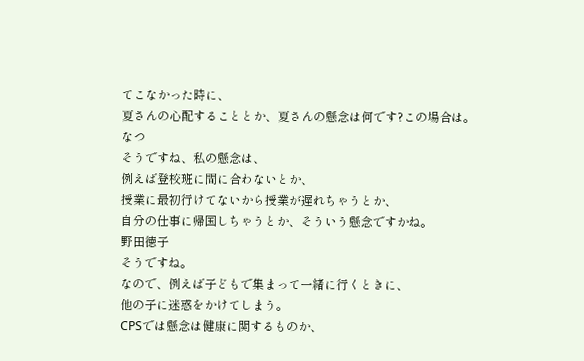てこなかった時に、
夏さんの心配することとか、夏さんの懸念は何です?この場合は。
なつ
そうですね、私の懸念は、
例えば登校班に間に合わないとか、
授業に最初行けてないから授業が遅れちゃうとか、
自分の仕事に帰国しちゃうとか、そういう懸念ですかね。
野田徳子
そうですね。
なので、例えば子どもで集まって一緒に行くときに、
他の子に迷惑をかけてしまう。
CPSでは懸念は健康に関するものか、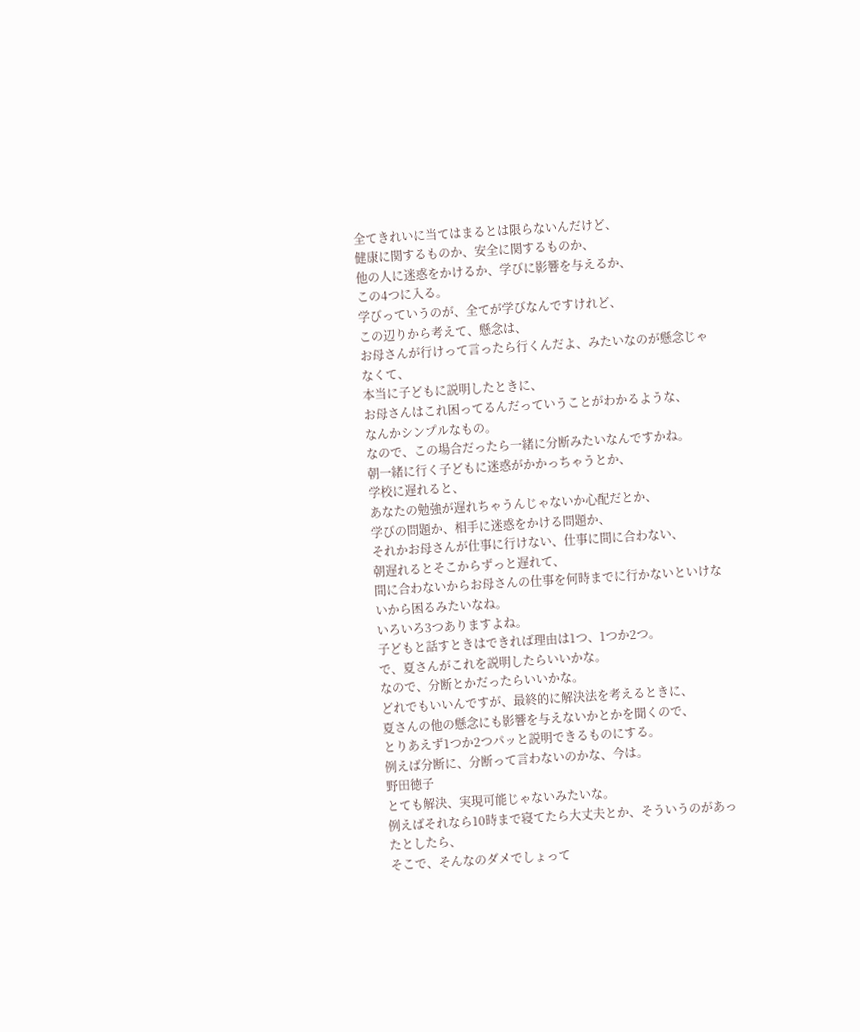全てきれいに当てはまるとは限らないんだけど、
健康に関するものか、安全に関するものか、
他の人に迷惑をかけるか、学びに影響を与えるか、
この4つに入る。
学びっていうのが、全てが学びなんですけれど、
この辺りから考えて、懸念は、
お母さんが行けって言ったら行くんだよ、みたいなのが懸念じゃなくて、
本当に子どもに説明したときに、
お母さんはこれ困ってるんだっていうことがわかるような、
なんかシンプルなもの。
なので、この場合だったら一緒に分断みたいなんですかね。
朝一緒に行く子どもに迷惑がかかっちゃうとか、
学校に遅れると、
あなたの勉強が遅れちゃうんじゃないか心配だとか、
学びの問題か、相手に迷惑をかける問題か、
それかお母さんが仕事に行けない、仕事に間に合わない、
朝遅れるとそこからずっと遅れて、
間に合わないからお母さんの仕事を何時までに行かないといけないから困るみたいなね。
いろいろ3つありますよね。
子どもと話すときはできれば理由は1つ、1つか2つ。
で、夏さんがこれを説明したらいいかな。
なので、分断とかだったらいいかな。
どれでもいいんですが、最終的に解決法を考えるときに、
夏さんの他の懸念にも影響を与えないかとかを聞くので、
とりあえず1つか2つパッと説明できるものにする。
例えば分断に、分断って言わないのかな、今は。
野田徳子
とても解決、実現可能じゃないみたいな。
例えばそれなら10時まで寝てたら大丈夫とか、そういうのがあったとしたら、
そこで、そんなのダメでしょって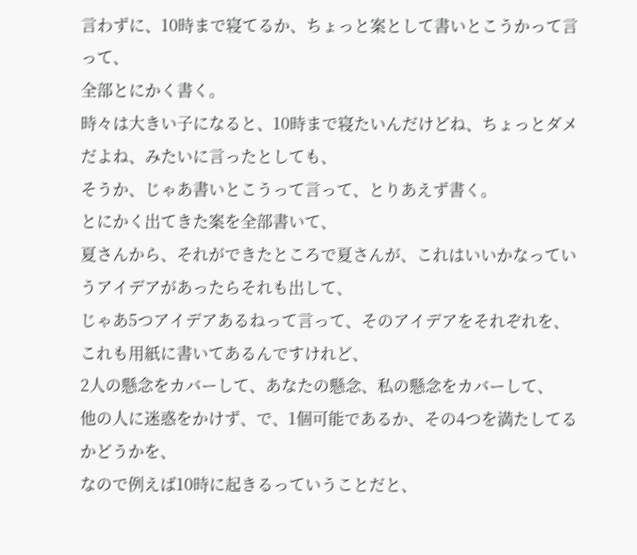言わずに、10時まで寝てるか、ちょっと案として書いとこうかって言って、
全部とにかく書く。
時々は大きい子になると、10時まで寝たいんだけどね、ちょっとダメだよね、みたいに言ったとしても、
そうか、じゃあ書いとこうって言って、とりあえず書く。
とにかく出てきた案を全部書いて、
夏さんから、それができたところで夏さんが、これはいいかなっていうアイデアがあったらそれも出して、
じゃあ5つアイデアあるねって言って、そのアイデアをそれぞれを、
これも用紙に書いてあるんですけれど、
2人の懸念をカバーして、あなたの懸念、私の懸念をカバーして、
他の人に迷惑をかけず、で、1個可能であるか、その4つを満たしてるかどうかを、
なので例えば10時に起きるっていうことだと、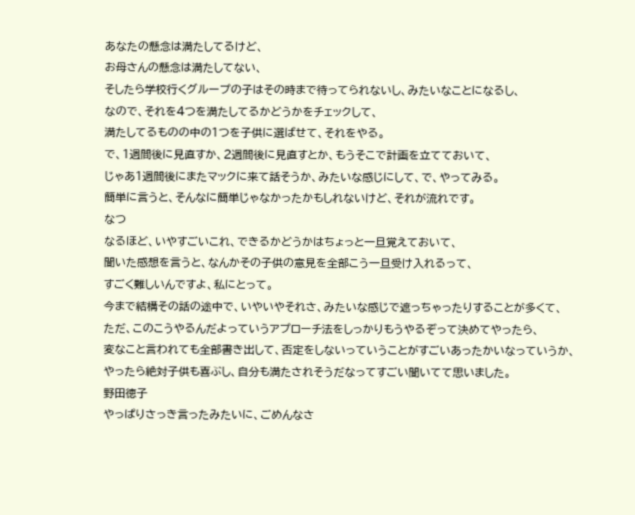あなたの懸念は満たしてるけど、
お母さんの懸念は満たしてない、
そしたら学校行くグループの子はその時まで待ってられないし、みたいなことになるし、
なので、それを4つを満たしてるかどうかをチェックして、
満たしてるものの中の1つを子供に選ばせて、それをやる。
で、1週間後に見直すか、2週間後に見直すとか、もうそこで計画を立てておいて、
じゃあ1週間後にまたマックに来て話そうか、みたいな感じにして、で、やってみる。
簡単に言うと、そんなに簡単じゃなかったかもしれないけど、それが流れです。
なつ
なるほど、いやすごいこれ、できるかどうかはちょっと一旦覚えておいて、
聞いた感想を言うと、なんかその子供の意見を全部こう一旦受け入れるって、
すごく難しいんですよ、私にとって。
今まで結構その話の途中で、いやいやそれさ、みたいな感じで遮っちゃったりすることが多くて、
ただ、このこうやるんだよっていうアプローチ法をしっかりもうやるぞって決めてやったら、
変なこと言われても全部書き出して、否定をしないっていうことがすごいあったかいなっていうか、
やったら絶対子供も喜ぶし、自分も満たされそうだなってすごい聞いてて思いました。
野田徳子
やっぱりさっき言ったみたいに、ごめんなさ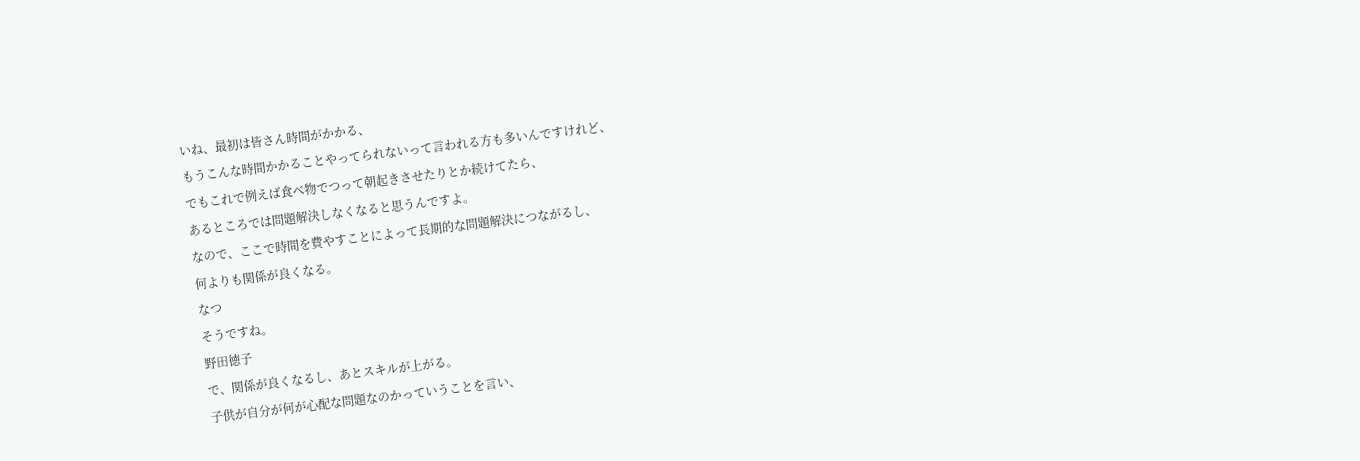いね、最初は皆さん時間がかかる、
もうこんな時間かかることやってられないって言われる方も多いんですけれど、
でもこれで例えば食べ物でつって朝起きさせたりとか続けてたら、
あるところでは問題解決しなくなると思うんですよ。
なので、ここで時間を費やすことによって長期的な問題解決につながるし、
何よりも関係が良くなる。
なつ
そうですね。
野田徳子
で、関係が良くなるし、あとスキルが上がる。
子供が自分が何が心配な問題なのかっていうことを言い、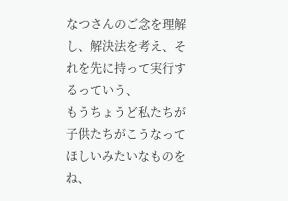なつさんのご念を理解し、解決法を考え、それを先に持って実行するっていう、
もうちょうど私たちが子供たちがこうなってほしいみたいなものをね、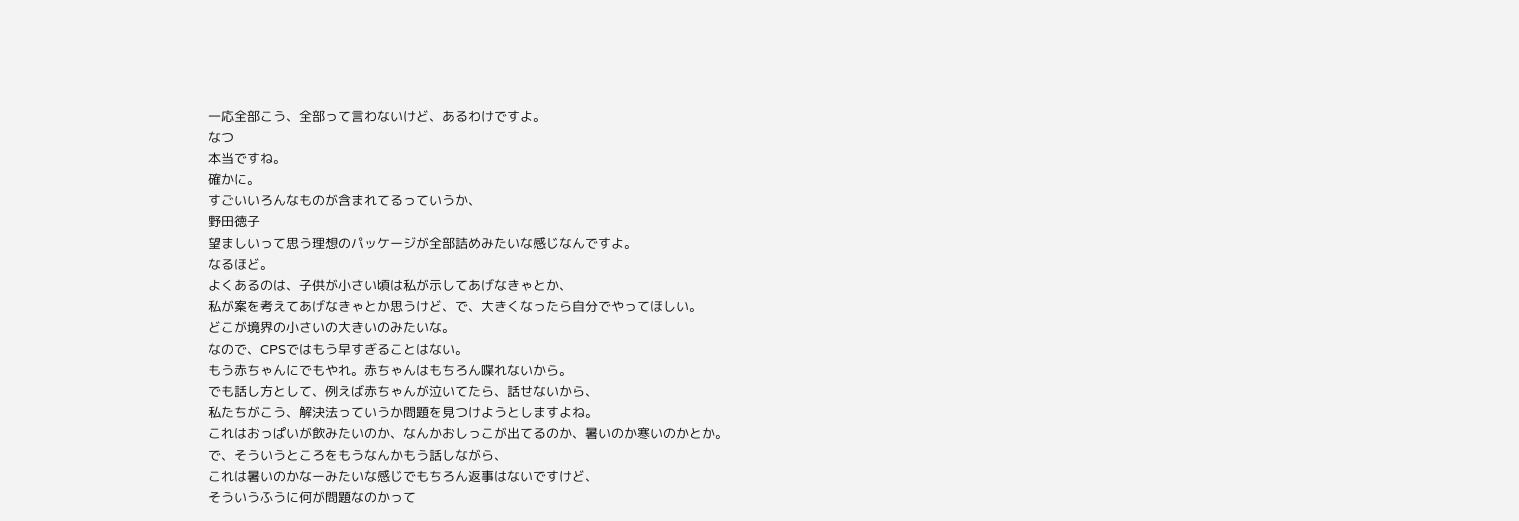一応全部こう、全部って言わないけど、あるわけですよ。
なつ
本当ですね。
確かに。
すごいいろんなものが含まれてるっていうか、
野田徳子
望ましいって思う理想のパッケージが全部詰めみたいな感じなんですよ。
なるほど。
よくあるのは、子供が小さい頃は私が示してあげなきゃとか、
私が案を考えてあげなきゃとか思うけど、で、大きくなったら自分でやってほしい。
どこが境界の小さいの大きいのみたいな。
なので、CPSではもう早すぎることはない。
もう赤ちゃんにでもやれ。赤ちゃんはもちろん喋れないから。
でも話し方として、例えば赤ちゃんが泣いてたら、話せないから、
私たちがこう、解決法っていうか問題を見つけようとしますよね。
これはおっぱいが飲みたいのか、なんかおしっこが出てるのか、暑いのか寒いのかとか。
で、そういうところをもうなんかもう話しながら、
これは暑いのかなーみたいな感じでもちろん返事はないですけど、
そういうふうに何が問題なのかって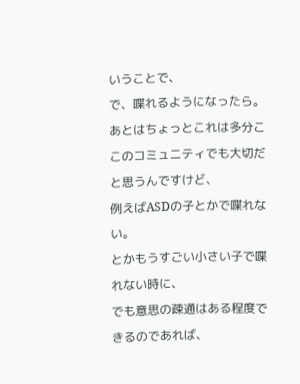いうことで、
で、喋れるようになったら。
あとはちょっとこれは多分ここのコミュニティでも大切だと思うんですけど、
例えばASDの子とかで喋れない。
とかもうすごい小さい子で喋れない時に、
でも意思の疎通はある程度できるのであれば、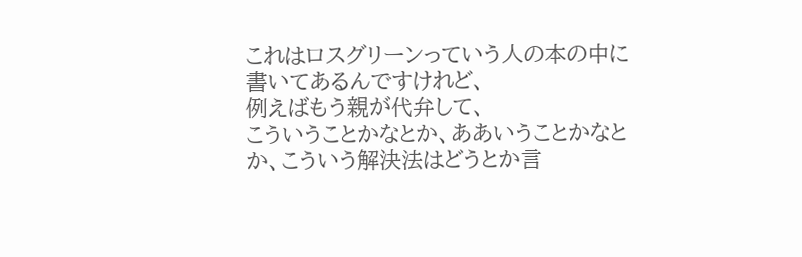これはロスグリーンっていう人の本の中に書いてあるんですけれど、
例えばもう親が代弁して、
こういうことかなとか、ああいうことかなとか、こういう解決法はどうとか言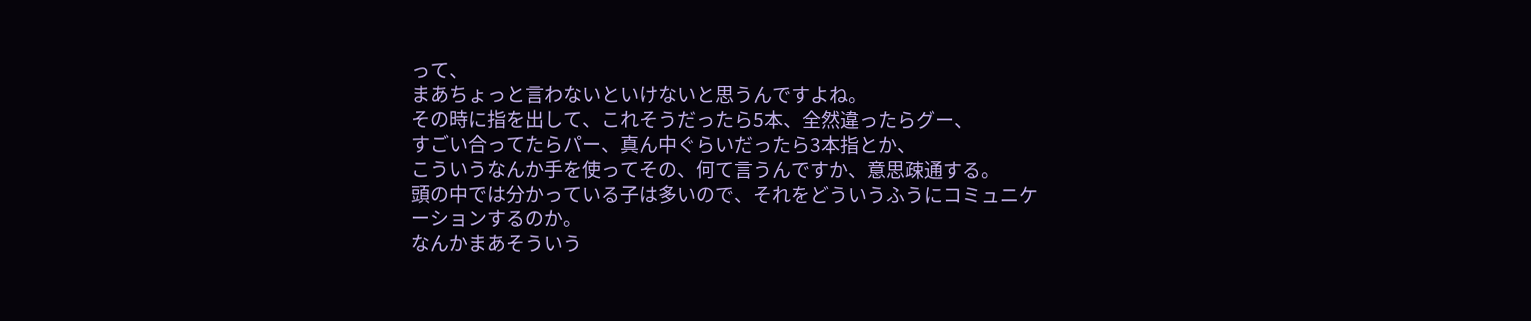って、
まあちょっと言わないといけないと思うんですよね。
その時に指を出して、これそうだったら5本、全然違ったらグー、
すごい合ってたらパー、真ん中ぐらいだったら3本指とか、
こういうなんか手を使ってその、何て言うんですか、意思疎通する。
頭の中では分かっている子は多いので、それをどういうふうにコミュニケーションするのか。
なんかまあそういう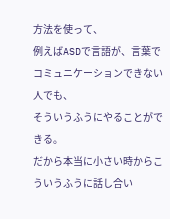方法を使って、
例えばASDで言語が、言葉でコミュニケーションできない人でも、
そういうふうにやることができる。
だから本当に小さい時からこういうふうに話し合い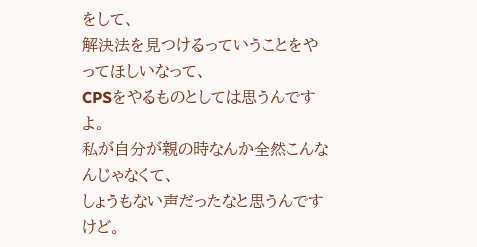をして、
解決法を見つけるっていうことをやってほしいなって、
CPSをやるものとしては思うんですよ。
私が自分が親の時なんか全然こんなんじゃなくて、
しょうもない声だったなと思うんですけど。